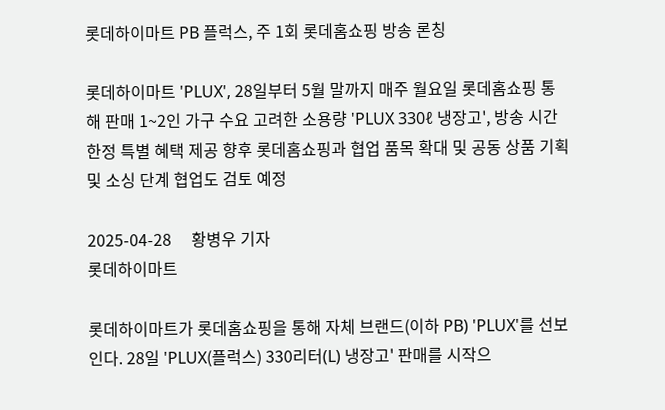롯데하이마트 PB 플럭스, 주 1회 롯데홈쇼핑 방송 론칭

롯데하이마트 'PLUX', 28일부터 5월 말까지 매주 월요일 롯데홈쇼핑 통해 판매 1~2인 가구 수요 고려한 소용량 'PLUX 330ℓ 냉장고', 방송 시간 한정 특별 혜택 제공 향후 롯데홈쇼핑과 협업 품목 확대 및 공동 상품 기획 및 소싱 단계 협업도 검토 예정

2025-04-28     황병우 기자
롯데하이마트

롯데하이마트가 롯데홈쇼핑을 통해 자체 브랜드(이하 PB) 'PLUX'를 선보인다. 28일 'PLUX(플럭스) 330리터(L) 냉장고' 판매를 시작으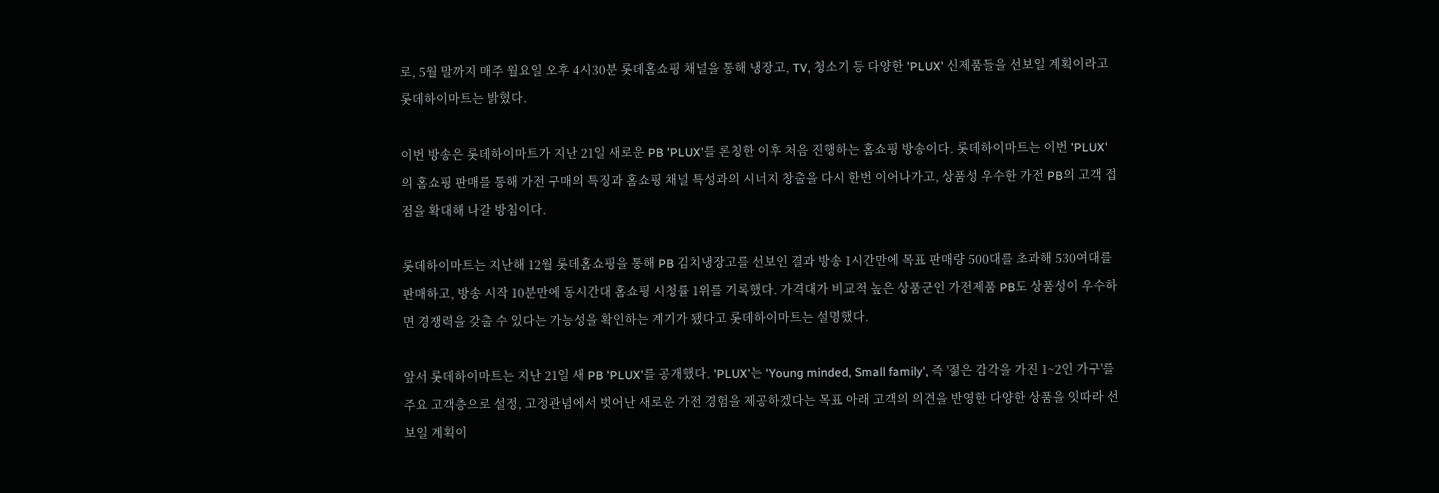로, 5월 말까지 매주 월요일 오후 4시30분 롯데홈쇼핑 채널을 통해 냉장고, TV, 청소기 등 다양한 'PLUX' 신제품들을 선보일 계획이라고 롯데하이마트는 밝혔다.

이번 방송은 롯데하이마트가 지난 21일 새로운 PB 'PLUX'를 론칭한 이후 처음 진행하는 홈쇼핑 방송이다. 롯데하이마트는 이번 'PLUX'의 홈쇼핑 판매를 통해 가전 구매의 특징과 홈쇼핑 채널 특성과의 시너지 창출을 다시 한번 이어나가고, 상품성 우수한 가전 PB의 고객 접점을 확대해 나갈 방침이다.

롯데하이마트는 지난해 12월 롯데홈쇼핑을 통해 PB 김치냉장고를 선보인 결과 방송 1시간만에 목표 판매량 500대를 초과해 530여대를 판매하고, 방송 시작 10분만에 동시간대 홈쇼핑 시청률 1위를 기록했다. 가격대가 비교적 높은 상품군인 가전제품 PB도 상품성이 우수하면 경쟁력을 갖출 수 있다는 가능성을 확인하는 계기가 됐다고 롯데하이마트는 설명했다.

앞서 롯데하이마트는 지난 21일 새 PB 'PLUX'를 공개했다. 'PLUX'는 'Young minded, Small family', 즉 '젊은 감각을 가진 1~2인 가구'를 주요 고객층으로 설정, 고정관념에서 벗어난 새로운 가전 경험을 제공하겠다는 목표 아래 고객의 의견을 반영한 다양한 상품을 잇따라 선보일 계획이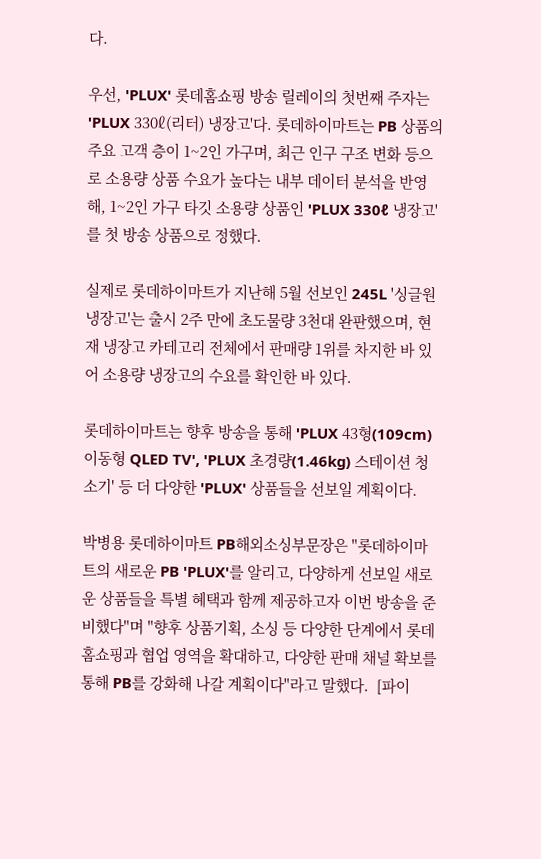다.

우선, 'PLUX' 롯데홈쇼핑 방송 릴레이의 첫번째 주자는 'PLUX 330ℓ(리터) 냉장고'다. 롯데하이마트는 PB 상품의 주요 고객 층이 1~2인 가구며, 최근 인구 구조 변화 등으로 소용량 상품 수요가 높다는 내부 데이터 분석을 반영해, 1~2인 가구 타깃 소용량 상품인 'PLUX 330ℓ 냉장고'를 첫 방송 상품으로 정했다.

실제로 롯데하이마트가 지난해 5월 선보인 245L '싱글원 냉장고'는 출시 2주 만에 초도물량 3천대 완판했으며, 현재 냉장고 카테고리 전체에서 판매량 1위를 차지한 바 있어 소용량 냉장고의 수요를 확인한 바 있다.

롯데하이마트는 향후 방송을 통해 'PLUX 43형(109cm) 이동형 QLED TV', 'PLUX 초경량(1.46kg) 스테이션 청소기' 등 더 다양한 'PLUX' 상품들을 선보일 계획이다.

박병용 롯데하이마트 PB해외소싱부문장은 "롯데하이마트의 새로운 PB 'PLUX'를 알리고, 다양하게 선보일 새로운 상품들을 특별 혜택과 함께 제공하고자 이번 방송을 준비했다"며 "향후 상품기획, 소싱 등 다양한 단계에서 롯데홈쇼핑과 협업 영역을 확대하고, 다양한 판매 채널 확보를 통해 PB를 강화해 나갈 계획이다"라고 말했다.  [파이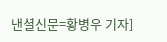낸셜신문=황병우 기자]